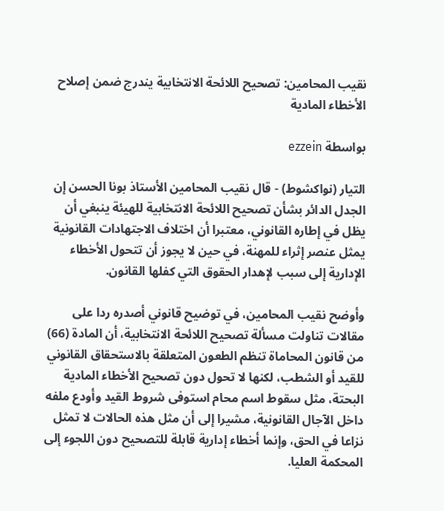نقيب المحامين: تصحيح اللائحة الانتخابية يندرج ضمن إصلاح الأخطاء المادية

بواسطة ezzein

التيار (نواكشوط) - قال نقيب المحامين الأستاذ بونا الحسن إن الجدل الدائر بشأن تصحيح اللائحة الانتخابية للهيئة ينبغي أن يظل في إطاره القانوني، معتبرا أن اختلاف الاجتهادات القانونية يمثل عنصر إثراء للمهنة، في حين لا يجوز أن تتحول الأخطاء الإدارية إلى سبب لإهدار الحقوق التي كفلها القانون.

وأوضح نقيب المحامين، في توضيح قانوني أصدره ردا على مقالات تناولت مسألة تصحيح اللائحة الانتخابية، أن المادة (66) من قانون المحاماة تنظم الطعون المتعلقة بالاستحقاق القانوني للقيد أو الشطب، لكنها لا تحول دون تصحيح الأخطاء المادية البحتة، مثل سقوط اسم محام استوفى شروط القيد وأودع ملفه داخل الآجال القانونية، مشيرا إلى أن مثل هذه الحالات لا تمثل نزاعا في الحق، وإنما أخطاء إدارية قابلة للتصحيح دون اللجوء إلى المحكمة العليا.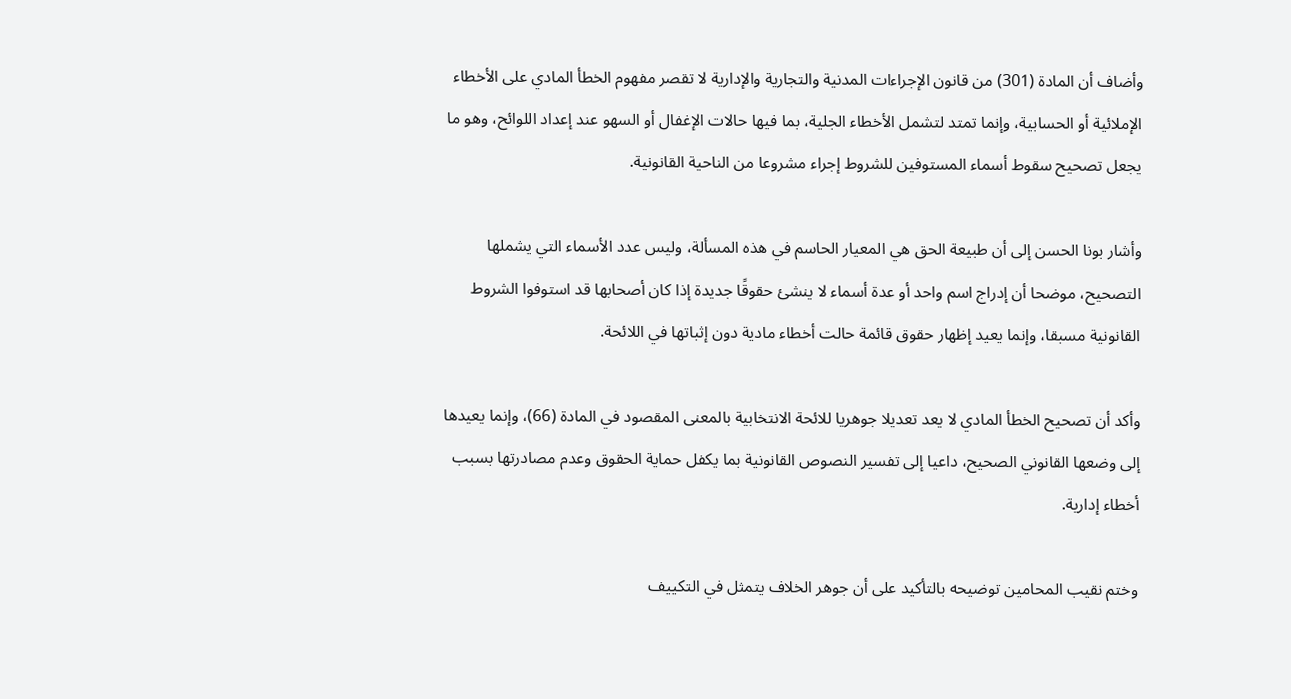وأضاف أن المادة (301) من قانون الإجراءات المدنية والتجارية والإدارية لا تقصر مفهوم الخطأ المادي على الأخطاء الإملائية أو الحسابية، وإنما تمتد لتشمل الأخطاء الجلية، بما فيها حالات الإغفال أو السهو عند إعداد اللوائح، وهو ما يجعل تصحيح سقوط أسماء المستوفين للشروط إجراء مشروعا من الناحية القانونية.

وأشار بونا الحسن إلى أن طبيعة الحق هي المعيار الحاسم في هذه المسألة، وليس عدد الأسماء التي يشملها التصحيح، موضحا أن إدراج اسم واحد أو عدة أسماء لا ينشئ حقوقًا جديدة إذا كان أصحابها قد استوفوا الشروط القانونية مسبقا، وإنما يعيد إظهار حقوق قائمة حالت أخطاء مادية دون إثباتها في اللائحة.

وأكد أن تصحيح الخطأ المادي لا يعد تعديلا جوهريا للائحة الانتخابية بالمعنى المقصود في المادة (66)، وإنما يعيدها إلى وضعها القانوني الصحيح، داعيا إلى تفسير النصوص القانونية بما يكفل حماية الحقوق وعدم مصادرتها بسبب أخطاء إدارية.

وختم نقيب المحامين توضيحه بالتأكيد على أن جوهر الخلاف يتمثل في التكييف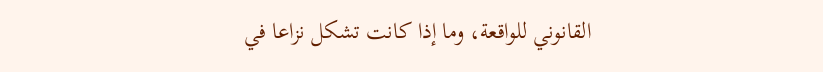القانوني للواقعة، وما إذا كانت تشكل نزاعا في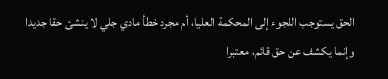الحق يستوجب اللجوء إلى المحكمة العليا، أم مجرد خطأ مادي جلي لا ينشئ حقا جديدا وإنما يكشف عن حق قائم، معتبرا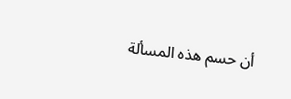أن حسم هذه المسألة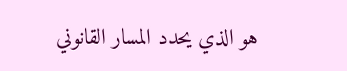هو الذي يحدد المسار القانوني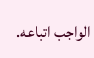الواجب اتباعه.